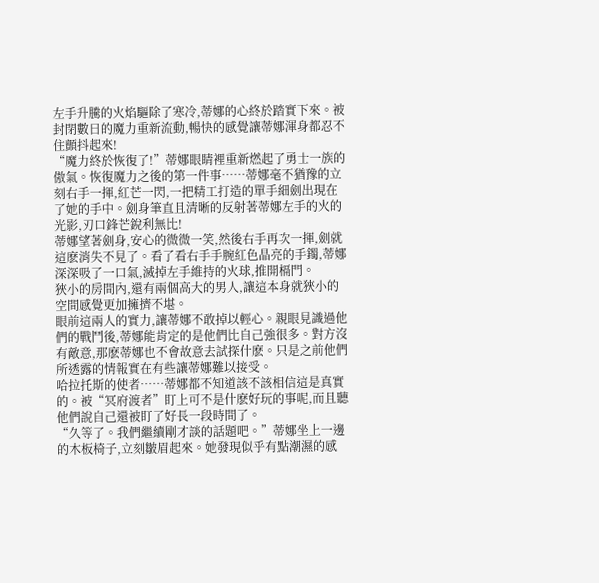左手升騰的火焰驅除了寒冷,蒂娜的心終於踏實下來。被封閉數日的魔力重新流動,暢快的感覺讓蒂娜渾身都忍不住顫抖起來!
“魔力終於恢復了!”蒂娜眼睛裡重新燃起了勇士一族的傲氣。恢復魔力之後的第一件事……蒂娜毫不猶豫的立刻右手一揮,紅芒一閃,一把精工打造的單手細劍出現在了她的手中。劍身筆直且清晰的反射著蒂娜左手的火的光影,刃口鋒芒銳利無比!
蒂娜望著劍身,安心的微微一笑,然後右手再次一揮,劍就這麽消失不見了。看了看右手手腕紅色晶亮的手鐲,蒂娜深深吸了一口氣,滅掉左手維持的火球,推開槅門。
狹小的房間內,還有兩個高大的男人,讓這本身就狹小的空間感覺更加擁擠不堪。
眼前這兩人的實力,讓蒂娜不敢掉以輕心。親眼見識過他們的戰鬥後,蒂娜能肯定的是他們比自己強很多。對方沒有敵意,那麽蒂娜也不會故意去試探什麽。只是之前他們所透露的情報實在有些讓蒂娜難以接受。
哈拉托斯的使者……蒂娜都不知道該不該相信這是真實的。被“冥府渡者”盯上可不是什麽好玩的事呢,而且聽他們說自己還被盯了好長一段時間了。
“久等了。我們繼續剛才談的話題吧。”蒂娜坐上一邊的木板椅子,立刻皺眉起來。她發現似乎有點潮濕的感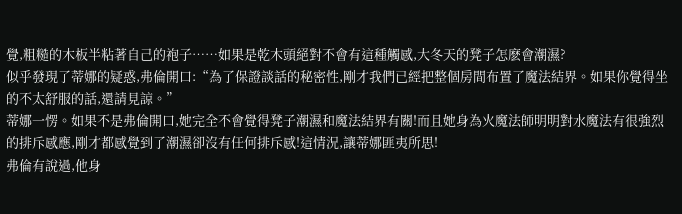覺,粗糙的木板半粘著自己的袍子……如果是乾木頭絕對不會有這種觸感,大冬天的凳子怎麽會潮濕?
似乎發現了蒂娜的疑惑,弗倫開口:“為了保證談話的秘密性,剛才我們已經把整個房間布置了魔法結界。如果你覺得坐的不太舒服的話,還請見諒。”
蒂娜一愣。如果不是弗倫開口,她完全不會覺得凳子潮濕和魔法結界有關!而且她身為火魔法師明明對水魔法有很強烈的排斥感應,剛才都感覺到了潮濕卻沒有任何排斥感!這情況,讓蒂娜匪夷所思!
弗倫有說過,他身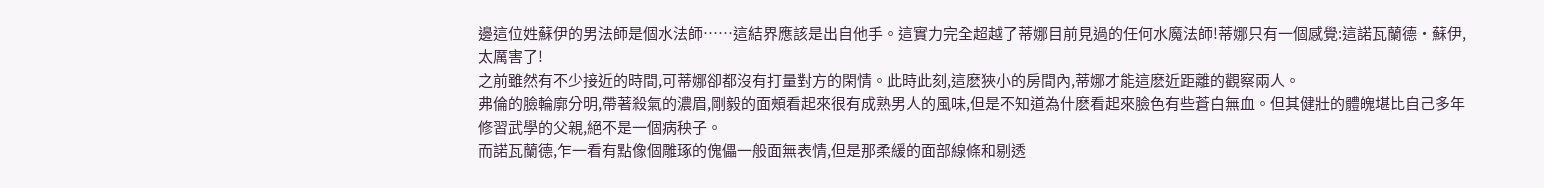邊這位姓蘇伊的男法師是個水法師……這結界應該是出自他手。這實力完全超越了蒂娜目前見過的任何水魔法師!蒂娜只有一個感覺:這諾瓦蘭德·蘇伊,太厲害了!
之前雖然有不少接近的時間,可蒂娜卻都沒有打量對方的閑情。此時此刻,這麽狹小的房間內,蒂娜才能這麽近距離的觀察兩人。
弗倫的臉輪廓分明,帶著殺氣的濃眉,剛毅的面頰看起來很有成熟男人的風味,但是不知道為什麽看起來臉色有些蒼白無血。但其健壯的體魄堪比自己多年修習武學的父親,絕不是一個病秧子。
而諾瓦蘭德,乍一看有點像個雕琢的傀儡一般面無表情,但是那柔緩的面部線條和剔透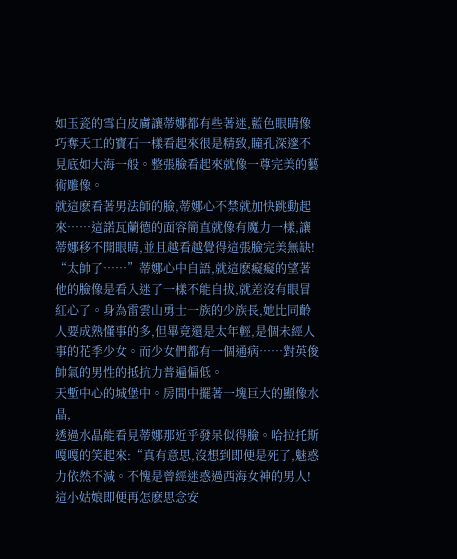如玉瓷的雪白皮膚讓蒂娜都有些著迷,藍色眼睛像巧奪天工的寶石一樣看起來很是精致,瞳孔深邃不見底如大海一般。整張臉看起來就像一尊完美的藝術雕像。
就這麽看著男法師的臉,蒂娜心不禁就加快跳動起來……這諾瓦蘭德的面容簡直就像有魔力一樣,讓蒂娜移不開眼睛,並且越看越覺得這張臉完美無缺!
“太帥了……”蒂娜心中自語,就這麽癡癡的望著他的臉像是看入迷了一樣不能自拔,就差沒有眼冒紅心了。身為雷雲山勇士一族的少族長,她比同齡人要成熟懂事的多,但畢竟還是太年輕,是個未經人事的花季少女。而少女們都有一個通病……對英俊帥氣的男性的抵抗力普遍偏低。
天塹中心的城堡中。房間中擺著一塊巨大的顯像水晶,
透過水晶能看見蒂娜那近乎發呆似得臉。哈拉托斯嘎嘎的笑起來:“真有意思,沒想到即便是死了,魅惑力依然不減。不愧是曾經迷惑過西海女神的男人!這小姑娘即便再怎麽思念安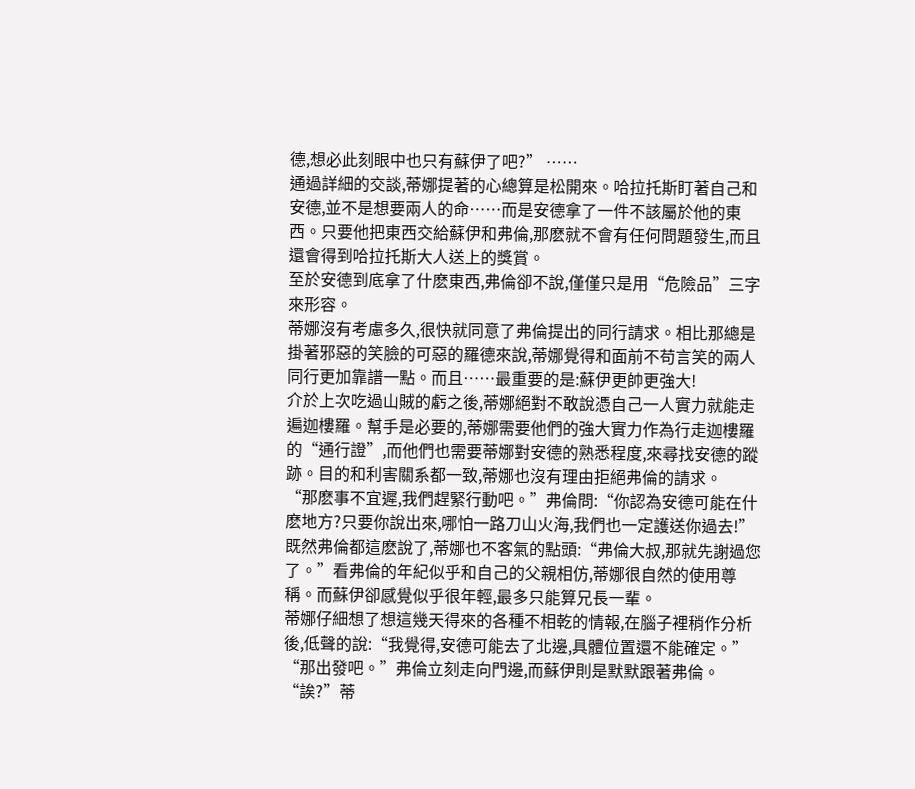德,想必此刻眼中也只有蘇伊了吧?” ……
通過詳細的交談,蒂娜提著的心總算是松開來。哈拉托斯盯著自己和安德,並不是想要兩人的命……而是安德拿了一件不該屬於他的東西。只要他把東西交給蘇伊和弗倫,那麽就不會有任何問題發生,而且還會得到哈拉托斯大人送上的獎賞。
至於安德到底拿了什麽東西,弗倫卻不說,僅僅只是用“危險品”三字來形容。
蒂娜沒有考慮多久,很快就同意了弗倫提出的同行請求。相比那總是掛著邪惡的笑臉的可惡的羅德來說,蒂娜覺得和面前不苟言笑的兩人同行更加靠譜一點。而且……最重要的是:蘇伊更帥更強大!
介於上次吃過山賊的虧之後,蒂娜絕對不敢說憑自己一人實力就能走遍迦樓羅。幫手是必要的,蒂娜需要他們的強大實力作為行走迦樓羅的“通行證”,而他們也需要蒂娜對安德的熟悉程度,來尋找安德的蹤跡。目的和利害關系都一致,蒂娜也沒有理由拒絕弗倫的請求。
“那麽事不宜遲,我們趕緊行動吧。”弗倫問:“你認為安德可能在什麽地方?只要你說出來,哪怕一路刀山火海,我們也一定護送你過去!”
既然弗倫都這麽說了,蒂娜也不客氣的點頭:“弗倫大叔,那就先謝過您了。”看弗倫的年紀似乎和自己的父親相仿,蒂娜很自然的使用尊稱。而蘇伊卻感覺似乎很年輕,最多只能算兄長一輩。
蒂娜仔細想了想這幾天得來的各種不相乾的情報,在腦子裡稍作分析後,低聲的說:“我覺得,安德可能去了北邊,具體位置還不能確定。”
“那出發吧。”弗倫立刻走向門邊,而蘇伊則是默默跟著弗倫。
“誒?”蒂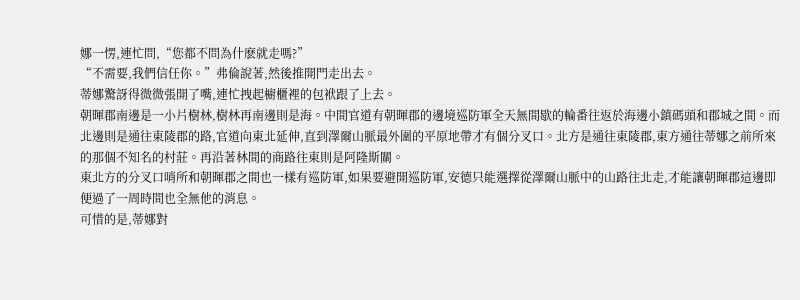娜一愣,連忙問,“您都不問為什麽就走嗎?”
“不需要,我們信任你。”弗倫說著,然後推開門走出去。
蒂娜驚訝得微微張開了嘴,連忙拽起櫥櫃裡的包袱跟了上去。
朝暉郡南邊是一小片樹林,樹林再南邊則是海。中間官道有朝暉郡的邊境巡防軍全天無間歇的輪番往返於海邊小鎮碼頭和郡城之間。而北邊則是通往東陵郡的路,官道向東北延伸,直到澤爾山脈最外圍的平原地帶才有個分叉口。北方是通往東陵郡,東方通往蒂娜之前所來的那個不知名的村莊。再沿著林間的商路往東則是阿隆斯關。
東北方的分叉口哨所和朝暉郡之間也一樣有巡防軍,如果要避開巡防軍,安德只能選擇從澤爾山脈中的山路往北走,才能讓朝暉郡這邊即便過了一周時間也全無他的消息。
可惜的是,蒂娜對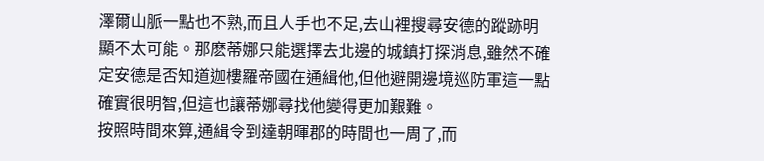澤爾山脈一點也不熟,而且人手也不足,去山裡搜尋安德的蹤跡明顯不太可能。那麽蒂娜只能選擇去北邊的城鎮打探消息,雖然不確定安德是否知道迦樓羅帝國在通緝他,但他避開邊境巡防軍這一點確實很明智,但這也讓蒂娜尋找他變得更加艱難。
按照時間來算,通緝令到達朝暉郡的時間也一周了,而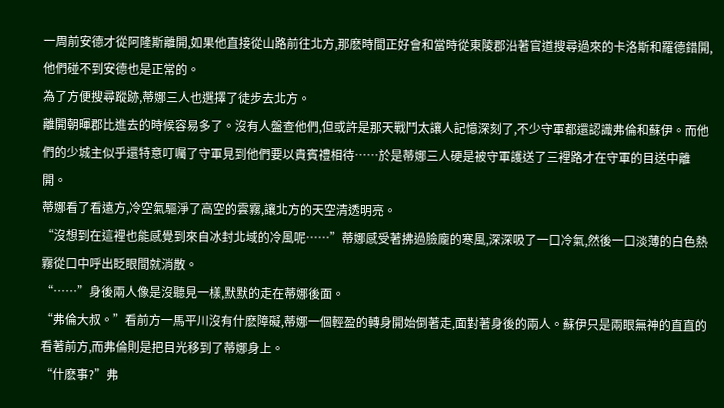一周前安德才從阿隆斯離開,如果他直接從山路前往北方,那麽時間正好會和當時從東陵郡沿著官道搜尋過來的卡洛斯和羅德錯開,他們碰不到安德也是正常的。
為了方便搜尋蹤跡,蒂娜三人也選擇了徒步去北方。
離開朝暉郡比進去的時候容易多了。沒有人盤查他們,但或許是那天戰鬥太讓人記憶深刻了,不少守軍都還認識弗倫和蘇伊。而他們的少城主似乎還特意叮囑了守軍見到他們要以貴賓禮相待……於是蒂娜三人硬是被守軍護送了三裡路才在守軍的目送中離開。
蒂娜看了看遠方,冷空氣驅淨了高空的雲霧,讓北方的天空清透明亮。
“沒想到在這裡也能感覺到來自冰封北域的冷風呢……”蒂娜感受著拂過臉龐的寒風,深深吸了一口冷氣,然後一口淡薄的白色熱霧從口中呼出眨眼間就消散。
“……”身後兩人像是沒聽見一樣,默默的走在蒂娜後面。
“弗倫大叔。”看前方一馬平川沒有什麽障礙,蒂娜一個輕盈的轉身開始倒著走,面對著身後的兩人。蘇伊只是兩眼無神的直直的看著前方,而弗倫則是把目光移到了蒂娜身上。
“什麽事?”弗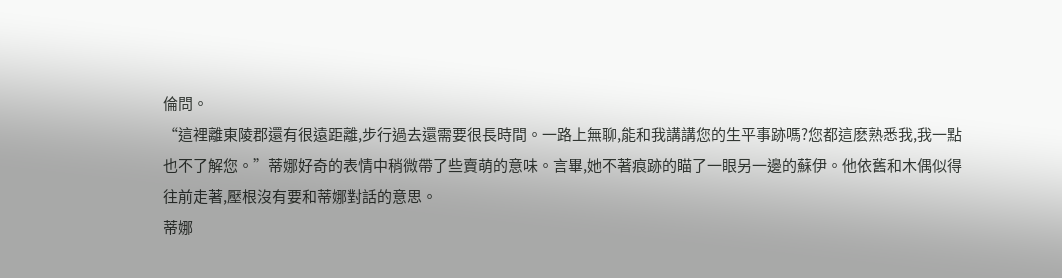倫問。
“這裡離東陵郡還有很遠距離,步行過去還需要很長時間。一路上無聊,能和我講講您的生平事跡嗎?您都這麽熟悉我,我一點也不了解您。”蒂娜好奇的表情中稍微帶了些賣萌的意味。言畢,她不著痕跡的瞄了一眼另一邊的蘇伊。他依舊和木偶似得往前走著,壓根沒有要和蒂娜對話的意思。
蒂娜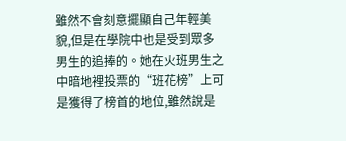雖然不會刻意擺顯自己年輕美貌,但是在學院中也是受到眾多男生的追捧的。她在火班男生之中暗地裡投票的“班花榜”上可是獲得了榜首的地位,雖然說是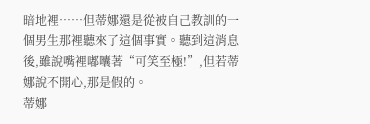暗地裡……但蒂娜還是從被自己教訓的一個男生那裡聽來了這個事實。聽到這消息後,雖說嘴裡嘟囔著“可笑至極!”,但若蒂娜說不開心,那是假的。
蒂娜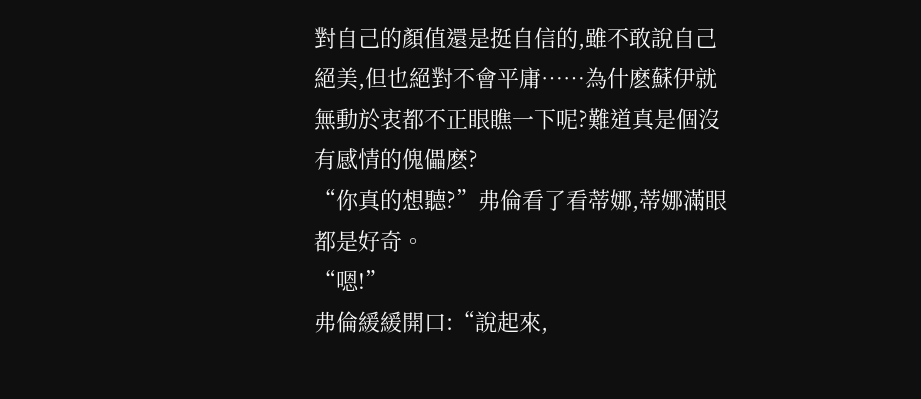對自己的顏值還是挺自信的,雖不敢說自己絕美,但也絕對不會平庸……為什麽蘇伊就無動於衷都不正眼瞧一下呢?難道真是個沒有感情的傀儡麽?
“你真的想聽?”弗倫看了看蒂娜,蒂娜滿眼都是好奇。
“嗯!”
弗倫緩緩開口:“說起來,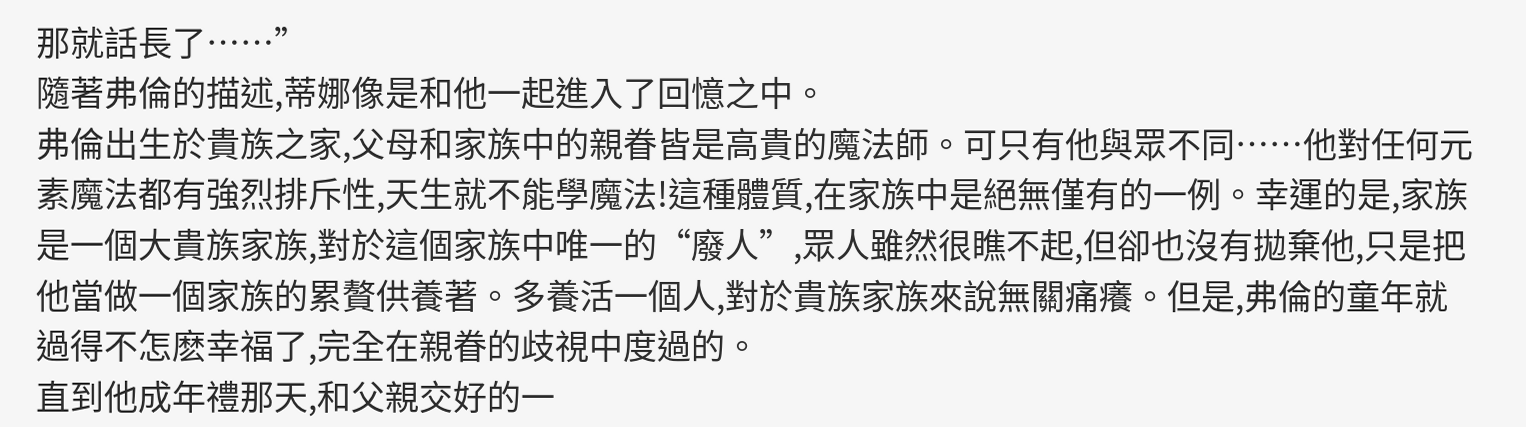那就話長了……”
隨著弗倫的描述,蒂娜像是和他一起進入了回憶之中。
弗倫出生於貴族之家,父母和家族中的親眷皆是高貴的魔法師。可只有他與眾不同……他對任何元素魔法都有強烈排斥性,天生就不能學魔法!這種體質,在家族中是絕無僅有的一例。幸運的是,家族是一個大貴族家族,對於這個家族中唯一的“廢人”,眾人雖然很瞧不起,但卻也沒有拋棄他,只是把他當做一個家族的累贅供養著。多養活一個人,對於貴族家族來說無關痛癢。但是,弗倫的童年就過得不怎麽幸福了,完全在親眷的歧視中度過的。
直到他成年禮那天,和父親交好的一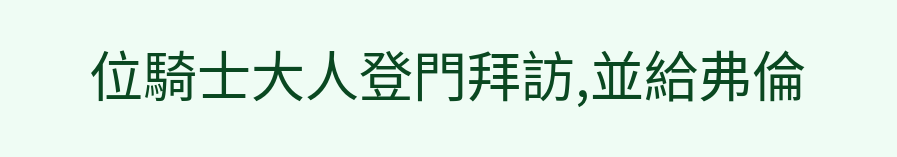位騎士大人登門拜訪,並給弗倫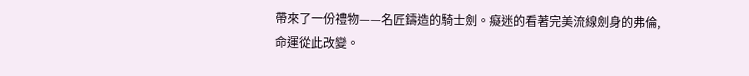帶來了一份禮物——名匠鑄造的騎士劍。癡迷的看著完美流線劍身的弗倫,命運從此改變。